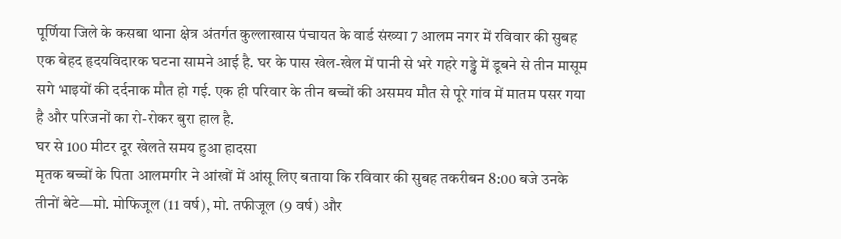पूर्णिया जिले के कसबा थाना क्षेत्र अंतर्गत कुल्लाखास पंचायत के वार्ड संख्या 7 आलम नगर में रविवार की सुबह एक बेहद हृदयविदारक घटना सामने आई है. घर के पास खेल-खेल में पानी से भरे गहरे गड्ढे में डूबने से तीन मासूम सगे भाइयों की दर्दनाक मौत हो गई. एक ही परिवार के तीन बच्चों की असमय मौत से पूरे गांव में मातम पसर गया है और परिजनों का रो-रोकर बुरा हाल है.
घर से 100 मीटर दूर खेलते समय हुआ हादसा
मृतक बच्चों के पिता आलमगीर ने आंखों में आंसू लिए बताया कि रविवार की सुबह तकरीबन 8:00 बजे उनके तीनों बेटे—मो. मोफिजूल (11 वर्ष), मो. तफीजूल (9 वर्ष) और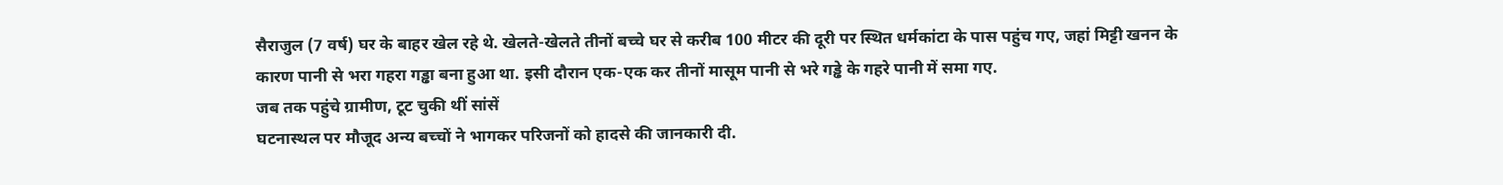सैराजुल (7 वर्ष) घर के बाहर खेल रहे थे. खेलते-खेलते तीनों बच्चे घर से करीब 100 मीटर की दूरी पर स्थित धर्मकांटा के पास पहुंच गए, जहां मिट्टी खनन के कारण पानी से भरा गहरा गड्ढा बना हुआ था. इसी दौरान एक-एक कर तीनों मासूम पानी से भरे गड्ढे के गहरे पानी में समा गए.
जब तक पहुंचे ग्रामीण, टूट चुकी थीं सांसें
घटनास्थल पर मौजूद अन्य बच्चों ने भागकर परिजनों को हादसे की जानकारी दी.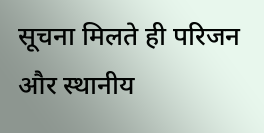सूचना मिलते ही परिजन और स्थानीय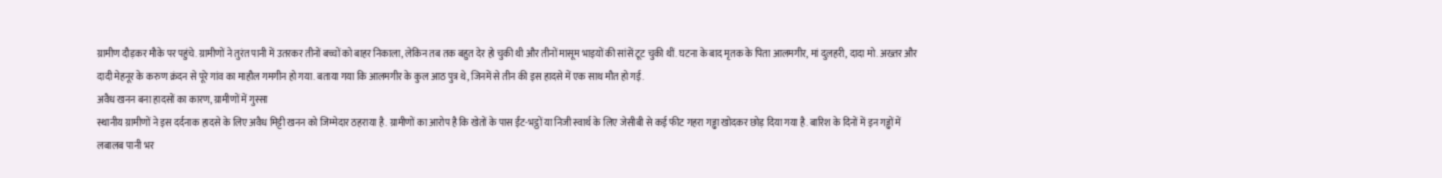ग्रामीण दौड़कर मौके पर पहुंचे. ग्रामीणों ने तुरंत पानी में उतरकर तीनों बच्चों को बाहर निकाला, लेकिन तब तक बहुत देर हो चुकी थी और तीनों मासूम भाइयों की सांसें टूट चुकी थीं. घटना के बाद मृतक के पिता आलमगीर, मां दुलहरी, दादा मो. अख्तर और दादी मेहनूर के करुण क्रंदन से पूरे गांव का माहौल गमगीन हो गया. बताया गया कि आलमगीर के कुल आठ पुत्र थे, जिनमें से तीन की इस हादसे में एक साथ मौत हो गई.
अवैध खनन बना हादसों का कारण, ग्रामीणों में गुस्सा
स्थानीय ग्रामीणों ने इस दर्दनाक हादसे के लिए अवैध मिट्टी खनन को जिम्मेदार ठहराया है. ग्रामीणों का आरोप है कि खेतों के पास ईंट-भट्ठों या निजी स्वार्थ के लिए जेसीबी से कई फीट गहरा गड्ढा खोदकर छोड़ दिया गया है. बारिश के दिनों में इन गड्ढों में लबालब पानी भर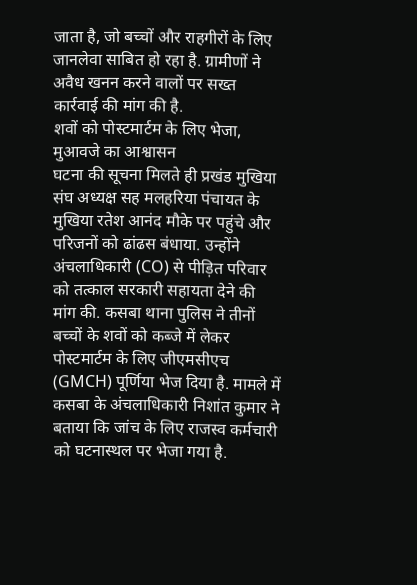जाता है, जो बच्चों और राहगीरों के लिए जानलेवा साबित हो रहा है. ग्रामीणों ने अवैध खनन करने वालों पर सख्त कार्रवाई की मांग की है.
शवों को पोस्टमार्टम के लिए भेजा, मुआवजे का आश्वासन
घटना की सूचना मिलते ही प्रखंड मुखिया संघ अध्यक्ष सह मलहरिया पंचायत के मुखिया रतेश आनंद मौके पर पहुंचे और परिजनों को ढांढस बंधाया. उन्होंने अंचलाधिकारी (CO) से पीड़ित परिवार को तत्काल सरकारी सहायता देने की मांग की. कसबा थाना पुलिस ने तीनों बच्चों के शवों को कब्जे में लेकर पोस्टमार्टम के लिए जीएमसीएच (GMCH) पूर्णिया भेज दिया है. मामले में कसबा के अंचलाधिकारी निशांत कुमार ने बताया कि जांच के लिए राजस्व कर्मचारी को घटनास्थल पर भेजा गया है.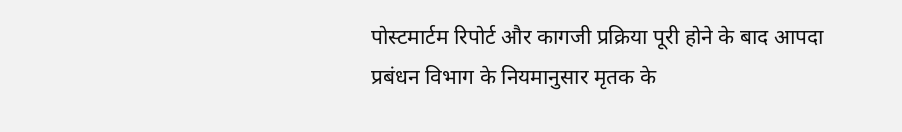पोस्टमार्टम रिपोर्ट और कागजी प्रक्रिया पूरी होने के बाद आपदा प्रबंधन विभाग के नियमानुसार मृतक के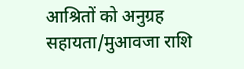आश्रितों को अनुग्रह सहायता/मुआवजा राशि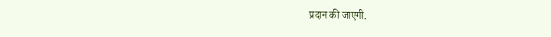प्रदान की जाएगी.